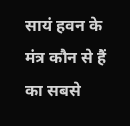सायं हवन के मंत्र कौन से हैं का सबसे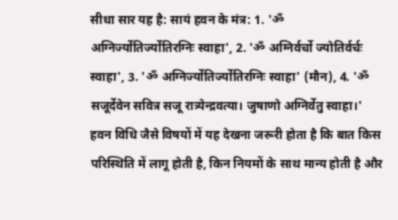सीधा सार यह है: सायं हवन के मंत्र: 1. 'ॐ अग्निर्ज्योतिर्ज्योतिरग्निः स्वाहा', 2. 'ॐ अग्निर्वर्चो ज्योतिर्वर्चः स्वाहा', 3. 'ॐ अग्निर्ज्योतिर्ज्योतिरग्निः स्वाहा' (मौन), 4. 'ॐ सजूर्देवेन सवित्र सजू रात्र्येन्द्रवत्या। जुषाणो अग्निर्वेतु स्वाहा।'
हवन विधि जैसे विषयों में यह देखना जरूरी होता है कि बात किस परिस्थिति में लागू होती है, किन नियमों के साथ मान्य होती है और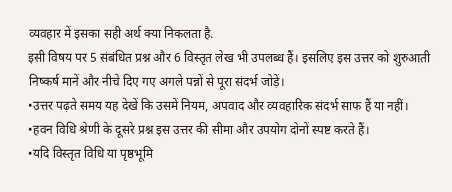व्यवहार में इसका सही अर्थ क्या निकलता है.
इसी विषय पर 5 संबंधित प्रश्न और 6 विस्तृत लेख भी उपलब्ध हैं। इसलिए इस उत्तर को शुरुआती निष्कर्ष मानें और नीचे दिए गए अगले पन्नों से पूरा संदर्भ जोड़ें।
•उत्तर पढ़ते समय यह देखें कि उसमें नियम, अपवाद और व्यवहारिक संदर्भ साफ हैं या नहीं।
•हवन विधि श्रेणी के दूसरे प्रश्न इस उत्तर की सीमा और उपयोग दोनों स्पष्ट करते हैं।
•यदि विस्तृत विधि या पृष्ठभूमि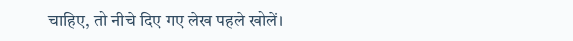चाहिए, तो नीचे दिए गए लेख पहले खोलें।